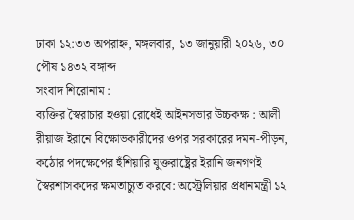ঢাকা ১২:৩৩ অপরাহ্ন, মঙ্গলবার, ১৩ জানুয়ারী ২০২৬, ৩০ পৌষ ১৪৩২ বঙ্গাব্দ
সংবাদ শিরোনাম :
ব্যক্তির স্বৈরাচার হওয়া রোধেই আইনসভার উচ্চকক্ষ : আলী রীয়াজ ইরানে বিক্ষোভকারীদের ওপর সরকারের দমন-পীড়ন, কঠোর পদক্ষেপের হুঁশিয়ারি যুক্তরাষ্ট্রের ইরানি জনগণই স্বৈরশাসকদের ক্ষমতাচ্যুত করবে: অস্ট্রেলিয়ার প্রধানমন্ত্রী ১২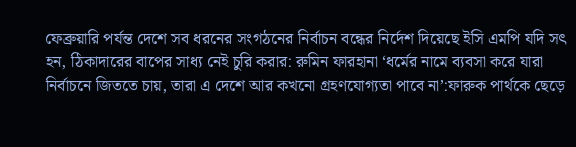ফেব্রুয়ারি পর্যন্ত দেশে সব ধরনের সংগঠনের নির্বাচন বন্ধের নির্দেশ দিয়েছে ইসি এমপি যদি সৎ হন, ঠিকাদারের বাপের সাধ্য নেই চুরি করার: রুমিন ফারহানা ‘ধর্মের নামে ব্যবসা করে যারা নির্বাচনে জিততে চায়, তারা এ দেশে আর কখনো গ্রহণযোগ্যতা পাবে না’:ফারুক পার্থকে ছেড়ে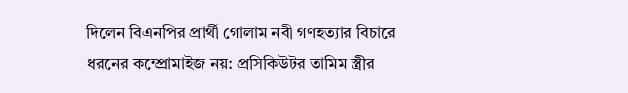দিলেন বিএনপির প্রার্থী গোলাম নবী গণহত্যার বিচারে ধরনের কম্প্রোমাইজ নয়: প্রসিকিউটর তামিম স্ত্রীর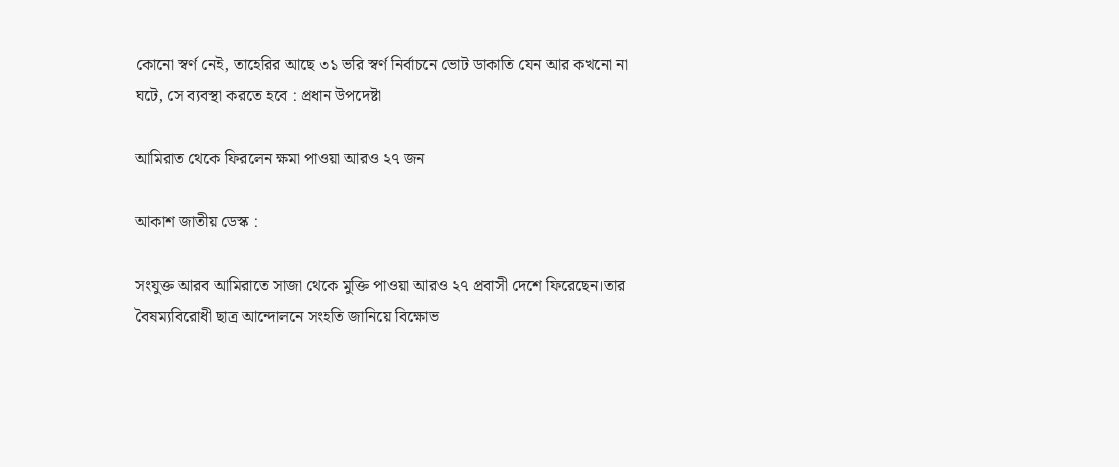কোনো স্বর্ণ নেই, তাহেরির আছে ৩১ ভরি স্বর্ণ নির্বাচনে ভোট ডাকাতি যেন আর কখনো না ঘটে, সে ব্যবস্থা করতে হবে : প্রধান উপদেষ্টা

আমিরাত থেকে ফিরলেন ক্ষমা পাওয়া আরও ২৭ জন

আকাশ জাতীয় ডেস্ক :

সংযুক্ত আরব আমিরাতে সাজা থেকে মুক্তি পাওয়া আরও ২৭ প্রবাসী দেশে ফিরেছেন।তার বৈষম্যবিরোধী ছাত্র আন্দোলনে সংহতি জানিয়ে বিক্ষোভ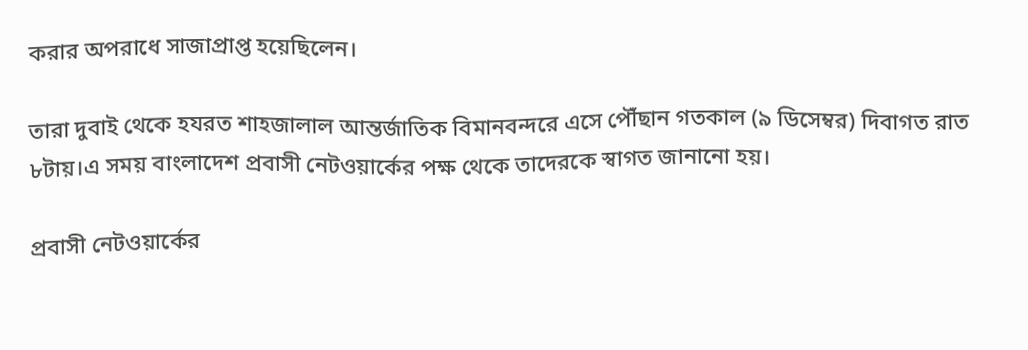করার অপরাধে সাজাপ্রাপ্ত হয়েছিলেন।

তারা দুবাই থেকে হযরত শাহজালাল আন্তর্জাতিক বিমানবন্দরে এসে পৌঁছান গতকাল (৯ ডিসেম্বর) দিবাগত রাত ৮টায়।এ সময় বাংলাদেশ প্রবাসী নেটওয়ার্কের পক্ষ থেকে তাদেরকে স্বাগত জানানো হয়।

প্রবাসী নেটওয়ার্কের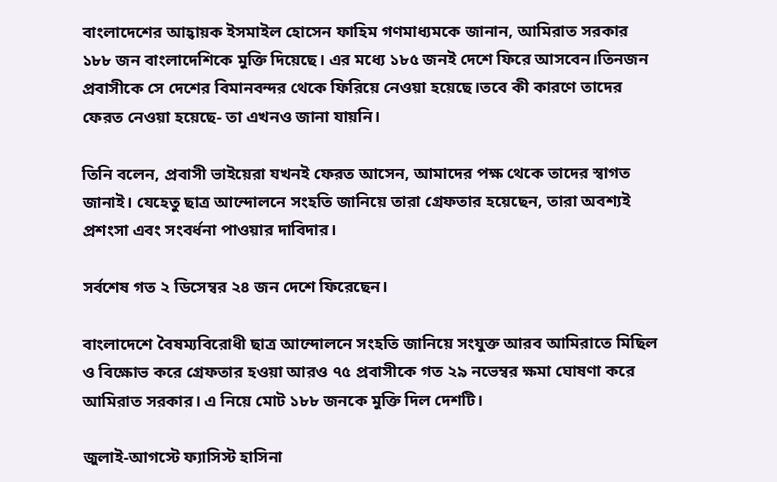বাংলাদেশের আহ্বায়ক ইসমাইল হোসেন ফাহিম গণমাধ্যমকে জানান, আমিরাত সরকার ১৮৮ জন বাংলাদেশিকে মুক্তি দিয়েছে। এর মধ্যে ১৮৫ জনই দেশে ফিরে আসবেন।তিনজন প্রবাসীকে সে দেশের বিমানবন্দর থেকে ফিরিয়ে নেওয়া হয়েছে।তবে কী কারণে তাদের ফেরত নেওয়া হয়েছে- তা এখনও জানা যায়নি।

তিনি বলেন, প্রবাসী ভাইয়েরা যখনই ফেরত আসেন, আমাদের পক্ষ থেকে তাদের স্বাগত জানাই। যেহেতু ছাত্র আন্দোলনে সংহতি জানিয়ে তারা গ্রেফতার হয়েছেন, তারা অবশ্যই প্রশংসা এবং সংবর্ধনা পাওয়ার দাবিদার।

সর্বশেষ গত ২ ডিসেম্বর ২৪ জন দেশে ফিরেছেন।

বাংলাদেশে বৈষম্যবিরোধী ছাত্র আন্দোলনে সংহতি জানিয়ে সংযুক্ত আরব আমিরাতে মিছিল ও বিক্ষোভ করে গ্রেফতার হওয়া আরও ৭৫ প্রবাসীকে গত ২৯ নভেম্বর ক্ষমা ঘোষণা করে আমিরাত সরকার। এ নিয়ে মোট ১৮৮ জনকে মুক্তি দিল দেশটি।

জুলাই-আগস্টে ফ্যাসিস্ট হাসিনা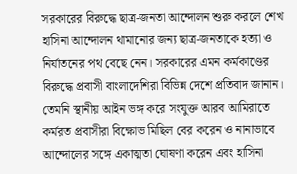সরকারের বিরুদ্ধে ছাত্র-জনতা আন্দোলন শুরু করলে শেখ হাসিনা আন্দোলন থামানোর জন্য ছাত্র-জনতাকে হত্যা ও নির্যাতনের পথ বেছে নেন। সরকারের এমন কর্মকাণ্ডের বিরুদ্ধে প্রবাসী বাংলাদেশিরা বিভিন্ন দেশে প্রতিবাদ জানান। তেমনি স্থানীয় আইন ভঙ্গ করে সংযুক্ত আরব আমিরাতে কর্মরত প্রবাসীরা বিক্ষোভ মিছিল বের করেন ও নানাভাবে আন্দোলের সঙ্গে একাত্মতা ঘোষণা করেন এবং হাসিনা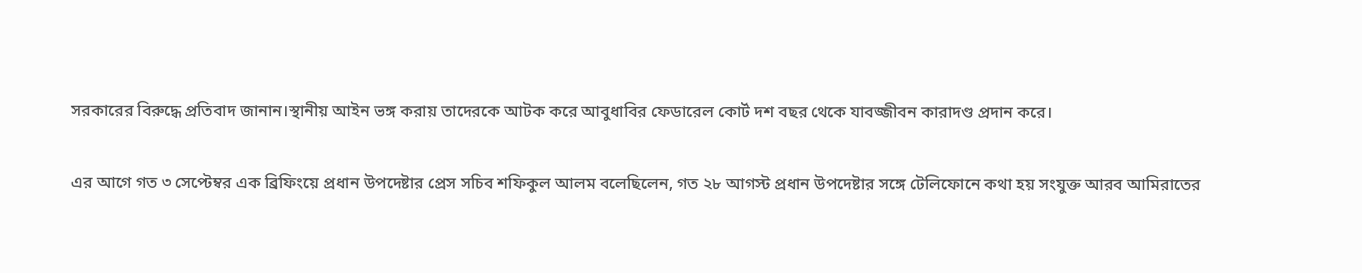সরকারের বিরুদ্ধে প্রতিবাদ জানান।স্থানীয় আইন ভঙ্গ করায় তাদেরকে আটক করে আবুধাবির ফেডারেল কোর্ট দশ বছর থেকে যাবজ্জীবন কারাদণ্ড প্রদান করে।

এর আগে গত ৩ সেপ্টেম্বর এক ব্রিফিংয়ে প্রধান উপদেষ্টার প্রেস সচিব শফিকুল আলম বলেছিলেন, গত ২৮ আগস্ট প্রধান উপদেষ্টার সঙ্গে টেলিফোনে কথা হয় সংযুক্ত আরব আমিরাতের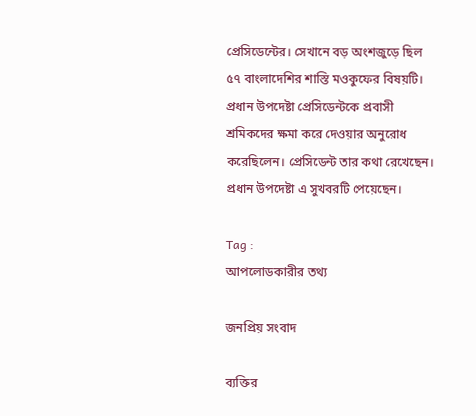প্রেসিডেন্টের। সেখানে বড় অংশজুড়ে ছিল ৫৭ বাংলাদেশির শাস্তি মওকুফের বিষয়টি। প্রধান উপদেষ্টা প্রেসিডেন্টকে প্রবাসী শ্রমিকদের ক্ষমা করে দেওয়ার অনুরোধ করেছিলেন। প্রেসিডেন্ট তার কথা রেখেছেন। প্রধান উপদেষ্টা এ সুখবরটি পেয়েছেন।

Tag :
আপলোডকারীর তথ্য

জনপ্রিয় সংবাদ

ব্যক্তির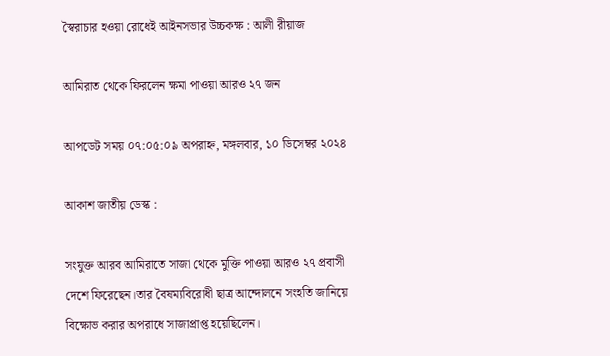স্বৈরাচার হওয়া রোধেই আইনসভার উচ্চকক্ষ : আলী রীয়াজ

আমিরাত থেকে ফিরলেন ক্ষমা পাওয়া আরও ২৭ জন

আপডেট সময় ০৭:০৫:০৯ অপরাহ্ন, মঙ্গলবার, ১০ ডিসেম্বর ২০২৪

আকাশ জাতীয় ডেস্ক :

সংযুক্ত আরব আমিরাতে সাজা থেকে মুক্তি পাওয়া আরও ২৭ প্রবাসী দেশে ফিরেছেন।তার বৈষম্যবিরোধী ছাত্র আন্দোলনে সংহতি জানিয়ে বিক্ষোভ করার অপরাধে সাজাপ্রাপ্ত হয়েছিলেন।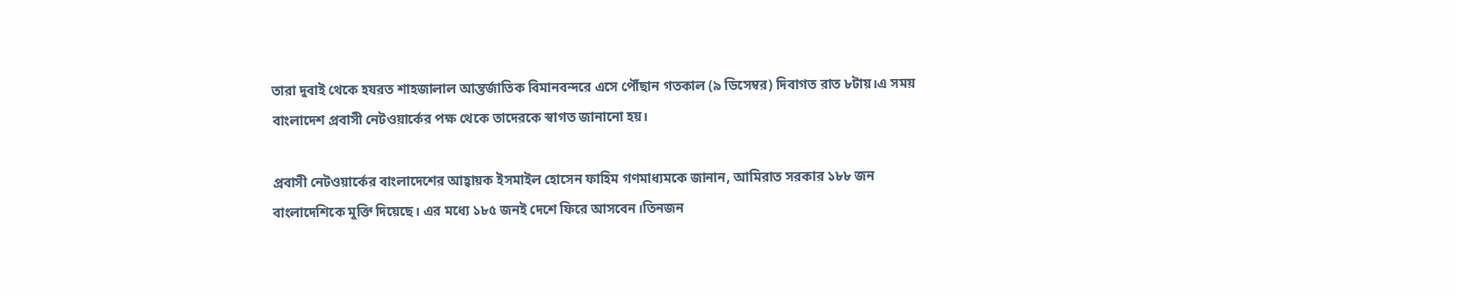তারা দুবাই থেকে হযরত শাহজালাল আন্তর্জাতিক বিমানবন্দরে এসে পৌঁছান গতকাল (৯ ডিসেম্বর) দিবাগত রাত ৮টায়।এ সময় বাংলাদেশ প্রবাসী নেটওয়ার্কের পক্ষ থেকে তাদেরকে স্বাগত জানানো হয়।

প্রবাসী নেটওয়ার্কের বাংলাদেশের আহ্বায়ক ইসমাইল হোসেন ফাহিম গণমাধ্যমকে জানান, আমিরাত সরকার ১৮৮ জন বাংলাদেশিকে মুক্তি দিয়েছে। এর মধ্যে ১৮৫ জনই দেশে ফিরে আসবেন।তিনজন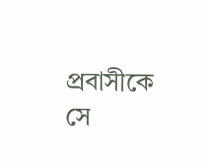প্রবাসীকে সে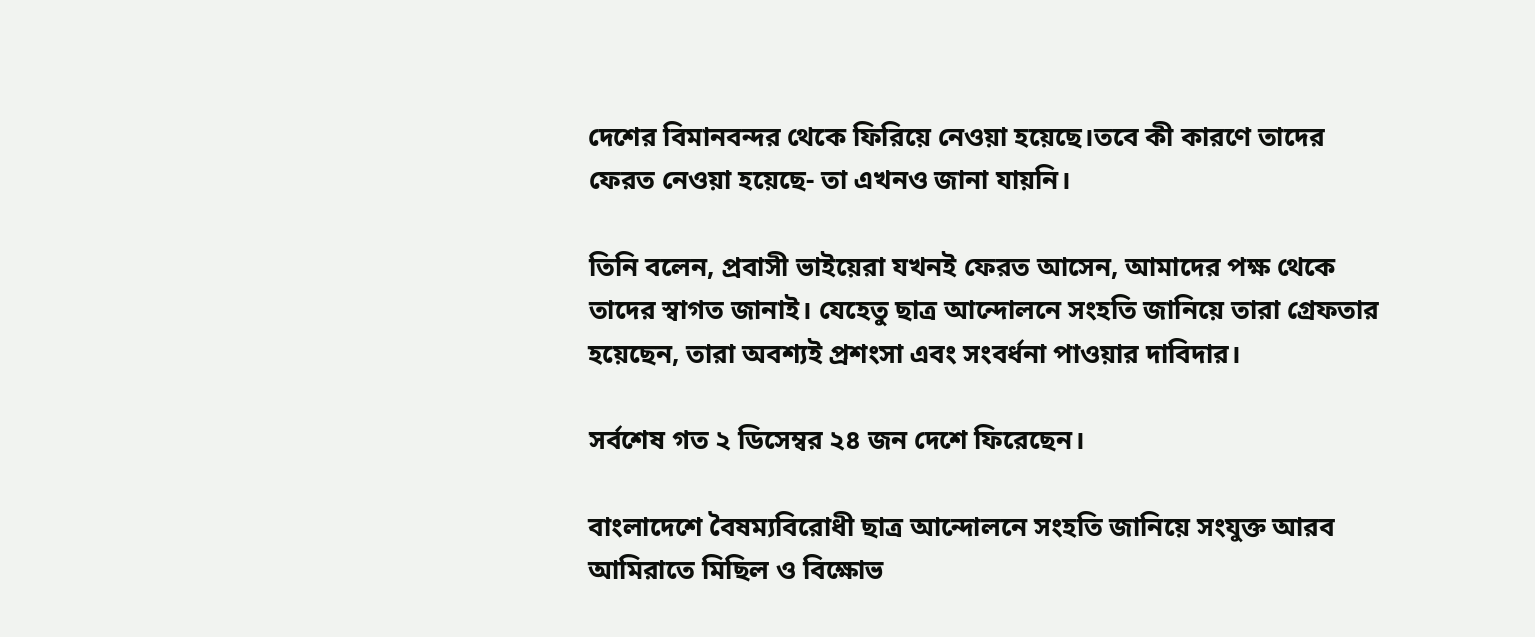দেশের বিমানবন্দর থেকে ফিরিয়ে নেওয়া হয়েছে।তবে কী কারণে তাদের ফেরত নেওয়া হয়েছে- তা এখনও জানা যায়নি।

তিনি বলেন, প্রবাসী ভাইয়েরা যখনই ফেরত আসেন, আমাদের পক্ষ থেকে তাদের স্বাগত জানাই। যেহেতু ছাত্র আন্দোলনে সংহতি জানিয়ে তারা গ্রেফতার হয়েছেন, তারা অবশ্যই প্রশংসা এবং সংবর্ধনা পাওয়ার দাবিদার।

সর্বশেষ গত ২ ডিসেম্বর ২৪ জন দেশে ফিরেছেন।

বাংলাদেশে বৈষম্যবিরোধী ছাত্র আন্দোলনে সংহতি জানিয়ে সংযুক্ত আরব আমিরাতে মিছিল ও বিক্ষোভ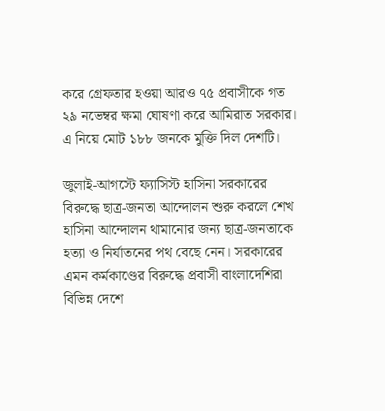করে গ্রেফতার হওয়া আরও ৭৫ প্রবাসীকে গত ২৯ নভেম্বর ক্ষমা ঘোষণা করে আমিরাত সরকার। এ নিয়ে মোট ১৮৮ জনকে মুক্তি দিল দেশটি।

জুলাই-আগস্টে ফ্যাসিস্ট হাসিনা সরকারের বিরুদ্ধে ছাত্র-জনতা আন্দোলন শুরু করলে শেখ হাসিনা আন্দোলন থামানোর জন্য ছাত্র-জনতাকে হত্যা ও নির্যাতনের পথ বেছে নেন। সরকারের এমন কর্মকাণ্ডের বিরুদ্ধে প্রবাসী বাংলাদেশিরা বিভিন্ন দেশে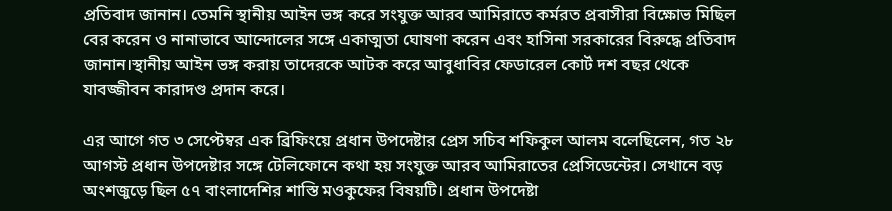প্রতিবাদ জানান। তেমনি স্থানীয় আইন ভঙ্গ করে সংযুক্ত আরব আমিরাতে কর্মরত প্রবাসীরা বিক্ষোভ মিছিল বের করেন ও নানাভাবে আন্দোলের সঙ্গে একাত্মতা ঘোষণা করেন এবং হাসিনা সরকারের বিরুদ্ধে প্রতিবাদ জানান।স্থানীয় আইন ভঙ্গ করায় তাদেরকে আটক করে আবুধাবির ফেডারেল কোর্ট দশ বছর থেকে যাবজ্জীবন কারাদণ্ড প্রদান করে।

এর আগে গত ৩ সেপ্টেম্বর এক ব্রিফিংয়ে প্রধান উপদেষ্টার প্রেস সচিব শফিকুল আলম বলেছিলেন, গত ২৮ আগস্ট প্রধান উপদেষ্টার সঙ্গে টেলিফোনে কথা হয় সংযুক্ত আরব আমিরাতের প্রেসিডেন্টের। সেখানে বড় অংশজুড়ে ছিল ৫৭ বাংলাদেশির শাস্তি মওকুফের বিষয়টি। প্রধান উপদেষ্টা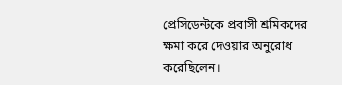প্রেসিডেন্টকে প্রবাসী শ্রমিকদের ক্ষমা করে দেওয়ার অনুরোধ করেছিলেন।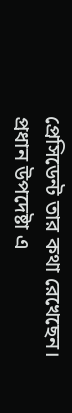প্রেসিডেন্ট তার কথা রেখেছেন। প্রধান উপদেষ্টা এ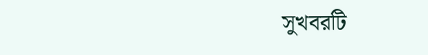সুখবরটি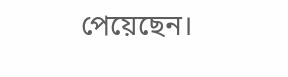পেয়েছেন।